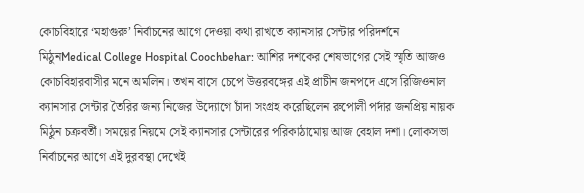কোচবিহারে ‘মহাগুরু’ নির্বাচনের আগে দেওয়া কথা রাখতে ক্যানসার সেন্টার পরিদর্শনে মিঠুনMedical College Hospital Coochbehar: আশির দশকের শেষভাগের সেই স্মৃতি আজও কোচবিহারবাসীর মনে অমলিন। তখন বাসে চেপে উত্তরবঙ্গের এই প্রাচীন জনপদে এসে রিজিওনাল ক্যানসার সেন্টার তৈরির জন্য নিজের উদ্যোগে চাঁদা সংগ্রহ করেছিলেন রুপোলী পর্দার জনপ্রিয় নায়ক মিঠুন চক্রবর্তী। সময়ের নিয়মে সেই ক্যানসার সেন্টারের পরিকাঠামোয় আজ বেহাল দশা। লোকসভা নির্বাচনের আগে এই দুরবস্থা দেখেই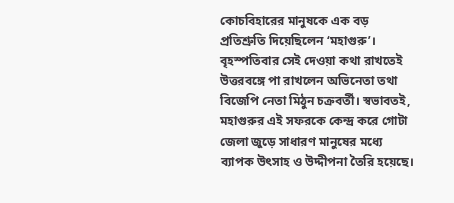কোচবিহারের মানুষকে এক বড় প্রতিশ্রুতি দিয়েছিলেন ‘মহাগুরু’। বৃহস্পতিবার সেই দেওয়া কথা রাখতেই উত্তরবঙ্গে পা রাখলেন অভিনেতা তথা বিজেপি নেতা মিঠুন চক্রবর্তী। স্বভাবতই, মহাগুরুর এই সফরকে কেন্দ্র করে গোটা জেলা জুড়ে সাধারণ মানুষের মধ্যে ব্যাপক উৎসাহ ও উদ্দীপনা তৈরি হয়েছে।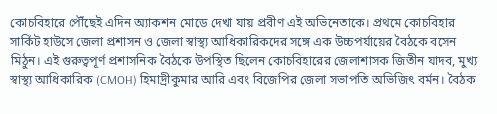কোচবিহারে পৌঁছেই এদিন অ্যাকশন মোডে দেখা যায় প্রবীণ এই অভিনেতাকে। প্রথমে কোচবিহার সার্কিট হাউসে জেলা প্রশাসন ও জেলা স্বাস্থ্য আধিকারিকদের সঙ্গে এক উচ্চপর্যায়ের বৈঠকে বসেন মিঠুন। এই গুরুত্বপূর্ণ প্রশাসনিক বৈঠকে উপস্থিত ছিলেন কোচবিহারের জেলাশাসক জিতীন যাদব, মুখ্য স্বাস্থ্য আধিকারিক (CMOH) হিমাদ্রীকুমার আরি এবং বিজেপির জেলা সভাপতি অভিজিৎ বর্মন। বৈঠক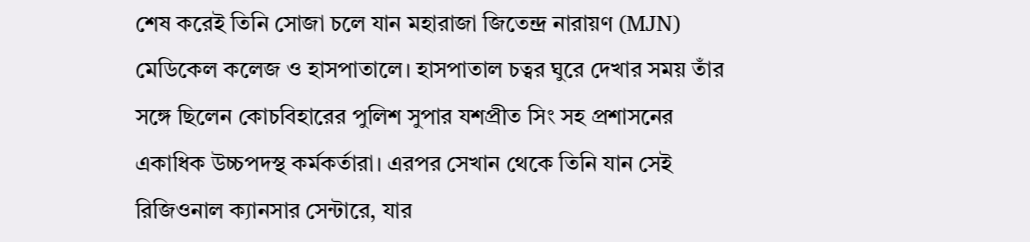শেষ করেই তিনি সোজা চলে যান মহারাজা জিতেন্দ্র নারায়ণ (MJN) মেডিকেল কলেজ ও হাসপাতালে। হাসপাতাল চত্বর ঘুরে দেখার সময় তাঁর সঙ্গে ছিলেন কোচবিহারের পুলিশ সুপার যশপ্রীত সিং সহ প্রশাসনের একাধিক উচ্চপদস্থ কর্মকর্তারা। এরপর সেখান থেকে তিনি যান সেই রিজিওনাল ক্যানসার সেন্টারে, যার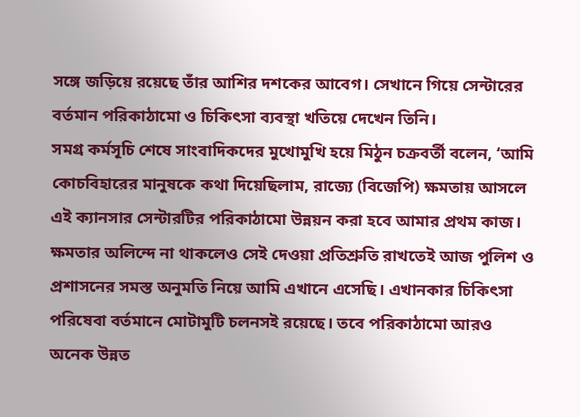সঙ্গে জড়িয়ে রয়েছে তাঁর আশির দশকের আবেগ। সেখানে গিয়ে সেন্টারের বর্তমান পরিকাঠামো ও চিকিৎসা ব্যবস্থা খতিয়ে দেখেন তিনি।
সমগ্র কর্মসূচি শেষে সাংবাদিকদের মুখোমুখি হয়ে মিঠুন চক্রবর্তী বলেন, ‘আমি কোচবিহারের মানুষকে কথা দিয়েছিলাম, রাজ্যে (বিজেপি) ক্ষমতায় আসলে এই ক্যানসার সেন্টারটির পরিকাঠামো উন্নয়ন করা হবে আমার প্রথম কাজ। ক্ষমতার অলিন্দে না থাকলেও সেই দেওয়া প্রতিশ্রুতি রাখতেই আজ পুলিশ ও প্রশাসনের সমস্ত অনুমতি নিয়ে আমি এখানে এসেছি। এখানকার চিকিৎসা পরিষেবা বর্তমানে মোটামুটি চলনসই রয়েছে। তবে পরিকাঠামো আরও অনেক উন্নত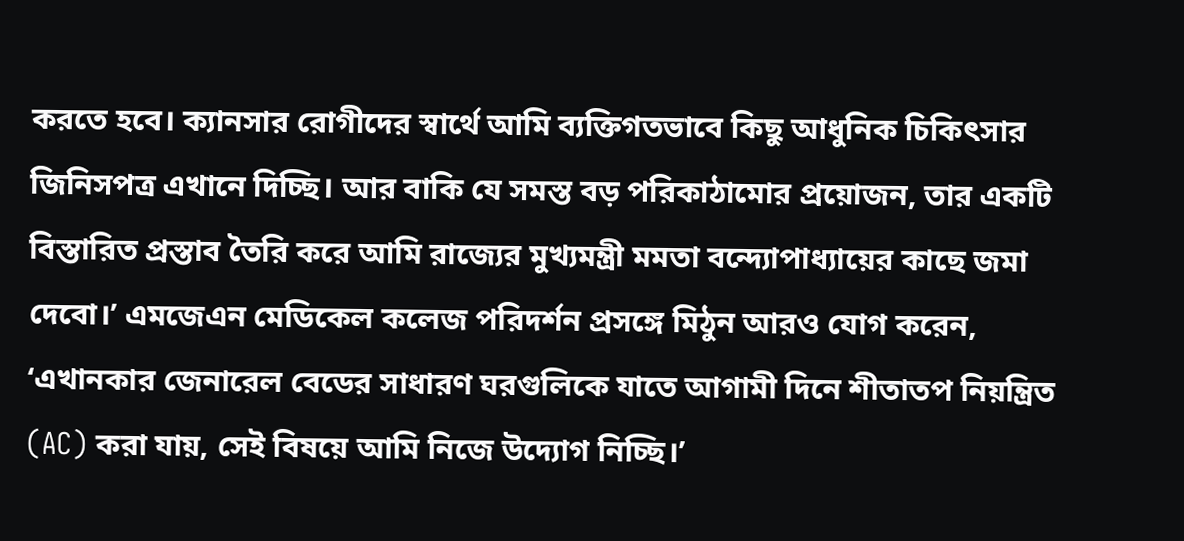করতে হবে। ক্যানসার রোগীদের স্বার্থে আমি ব্যক্তিগতভাবে কিছু আধুনিক চিকিৎসার জিনিসপত্র এখানে দিচ্ছি। আর বাকি যে সমস্ত বড় পরিকাঠামোর প্রয়োজন, তার একটি বিস্তারিত প্রস্তাব তৈরি করে আমি রাজ্যের মুখ্যমন্ত্রী মমতা বন্দ্যোপাধ্যায়ের কাছে জমা দেবো।’ এমজেএন মেডিকেল কলেজ পরিদর্শন প্রসঙ্গে মিঠুন আরও যোগ করেন, ‘এখানকার জেনারেল বেডের সাধারণ ঘরগুলিকে যাতে আগামী দিনে শীতাতপ নিয়ন্ত্রিত (AC) করা যায়, সেই বিষয়ে আমি নিজে উদ্যোগ নিচ্ছি।’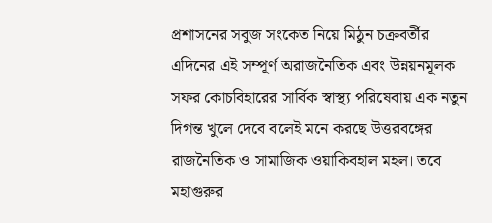প্রশাসনের সবুজ সংকেত নিয়ে মিঠুন চক্রবর্তীর এদিনের এই সম্পূর্ণ অরাজনৈতিক এবং উন্নয়নমূলক সফর কোচবিহারের সার্বিক স্বাস্থ্য পরিষেবায় এক নতুন দিগন্ত খুলে দেবে বলেই মনে করছে উত্তরবঙ্গের রাজনৈতিক ও সামাজিক ওয়াকিবহাল মহল। তবে মহাগুরুর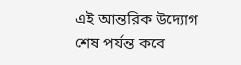এই আন্তরিক উদ্যোগ শেষ পর্যন্ত কবে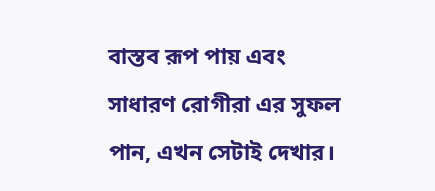বাস্তব রূপ পায় এবং সাধারণ রোগীরা এর সুফল পান, এখন সেটাই দেখার।